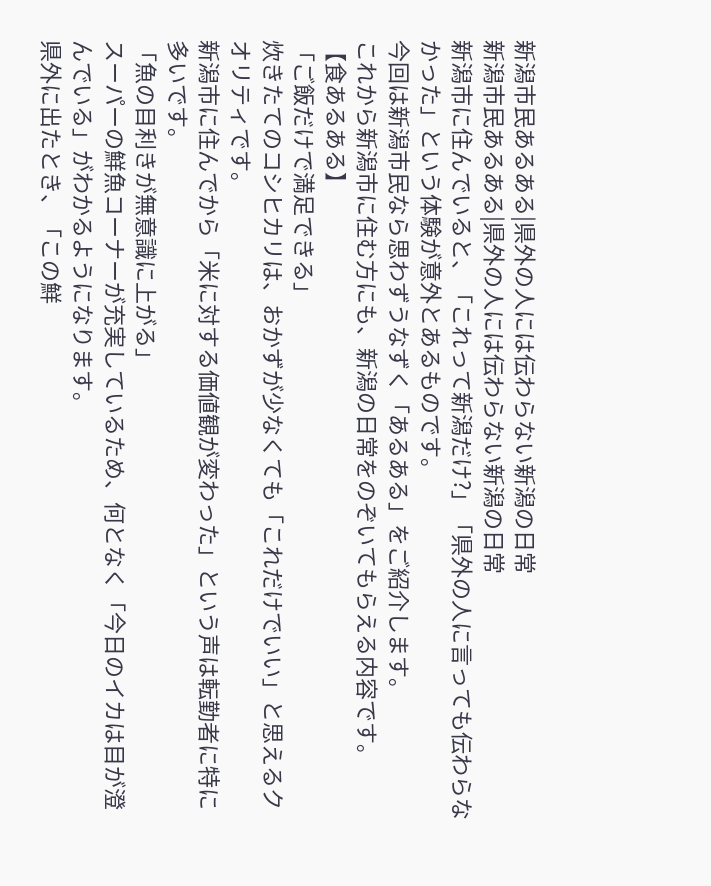新潟市民あるある|県外の人には伝わらない新潟の日常
新潟市民あるある|県外の人には伝わらない新潟の日常
新潟市に住んでいると、「これって新潟だけ?」「県外の人に言っても伝わらなかった」という体験が意外とあるものです。
今回は新潟市民なら思わずうなずく「あるある」をご紹介します。
これから新潟市に住む方にも、新潟の日常をのぞいてもらえる内容です。
【食あるある】
「ご飯だけで満足できる」
炊きたてのコシヒカリは、おかずが少なくても「これだけでいい」と思えるクオリティです。
新潟市に住んでから「米に対する価値観が変わった」という声は転勤者に特に多いです。
「魚の目利きが無意識に上がる」
スーパーの鮮魚コーナーが充実しているため、何となく「今日のイカは目が澄んでいる」がわかるようになります。
県外に出たとき、「この鮮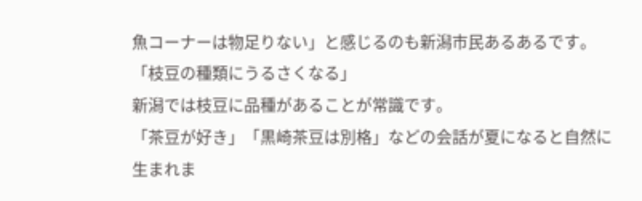魚コーナーは物足りない」と感じるのも新潟市民あるあるです。
「枝豆の種類にうるさくなる」
新潟では枝豆に品種があることが常識です。
「茶豆が好き」「黒崎茶豆は別格」などの会話が夏になると自然に生まれま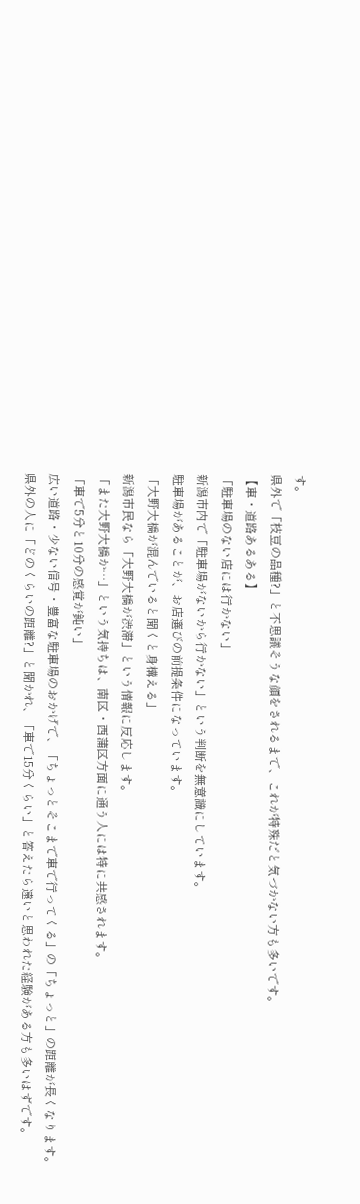す。
県外で「枝豆の品種?」と不思議そうな顔をされるまで、これが特殊だと気づかない方も多いです。
【車・道路あるある】
「駐車場のない店には行かない」
新潟市内で「駐車場がないから行かない」という判断を無意識にしています。
駐車場があることが、お店選びの前提条件になっています。
「大野大橋が混んでいると聞くと身構える」
新潟市民なら「大野大橋が渋滞」という情報に反応します。
「また大野大橋か…」という気持ちは、南区・西蒲区方面に通う人には特に共感されます。
「車で5分と10分の感覚が鈍い」
広い道路・少ない信号・豊富な駐車場のおかげで、「ちょっとそこまで車で行ってくる」の「ちょっと」の距離が長くなります。
県外の人に「どのくらいの距離?」と聞かれ、「車で15分くらい」と答えたら遠いと思われた経験がある方も多いはずです。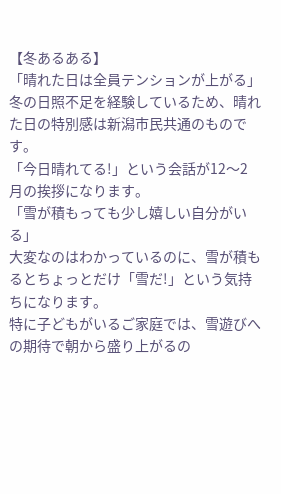【冬あるある】
「晴れた日は全員テンションが上がる」
冬の日照不足を経験しているため、晴れた日の特別感は新潟市民共通のものです。
「今日晴れてる!」という会話が12〜2月の挨拶になります。
「雪が積もっても少し嬉しい自分がいる」
大変なのはわかっているのに、雪が積もるとちょっとだけ「雪だ!」という気持ちになります。
特に子どもがいるご家庭では、雪遊びへの期待で朝から盛り上がるの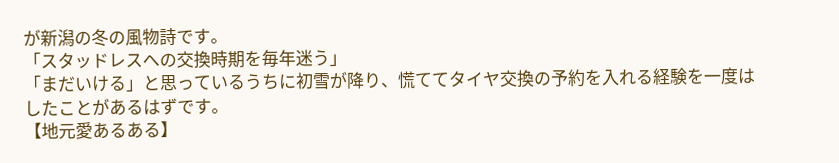が新潟の冬の風物詩です。
「スタッドレスへの交換時期を毎年迷う」
「まだいける」と思っているうちに初雪が降り、慌ててタイヤ交換の予約を入れる経験を一度はしたことがあるはずです。
【地元愛あるある】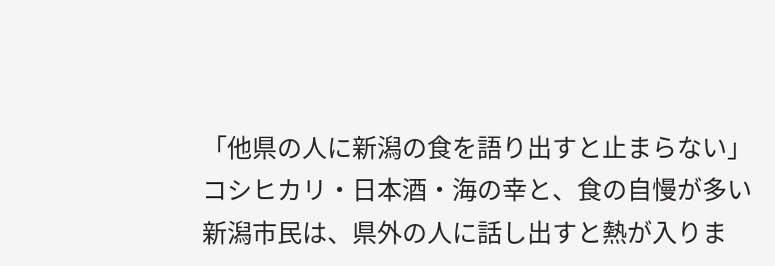「他県の人に新潟の食を語り出すと止まらない」
コシヒカリ・日本酒・海の幸と、食の自慢が多い新潟市民は、県外の人に話し出すと熱が入りま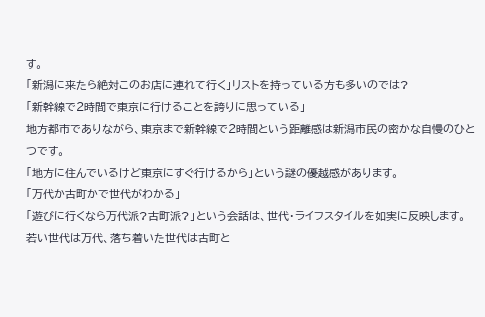す。
「新潟に来たら絶対このお店に連れて行く」リストを持っている方も多いのでは?
「新幹線で2時間で東京に行けることを誇りに思っている」
地方都市でありながら、東京まで新幹線で2時間という距離感は新潟市民の密かな自慢のひとつです。
「地方に住んでいるけど東京にすぐ行けるから」という謎の優越感があります。
「万代か古町かで世代がわかる」
「遊びに行くなら万代派?古町派?」という会話は、世代・ライフスタイルを如実に反映します。
若い世代は万代、落ち着いた世代は古町と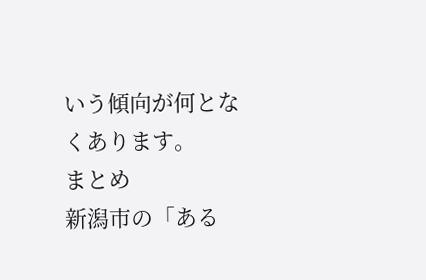いう傾向が何となくあります。
まとめ
新潟市の「ある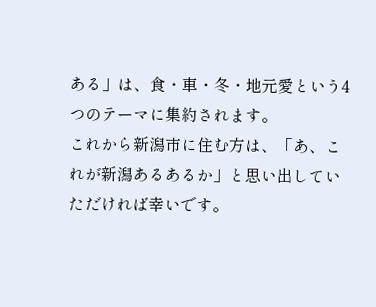ある」は、食・車・冬・地元愛という4つのテーマに集約されます。
これから新潟市に住む方は、「あ、これが新潟あるあるか」と思い出していただければ幸いです。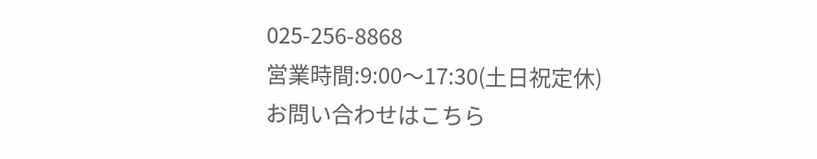025-256-8868
営業時間:9:00〜17:30(土日祝定休)
お問い合わせはこちら